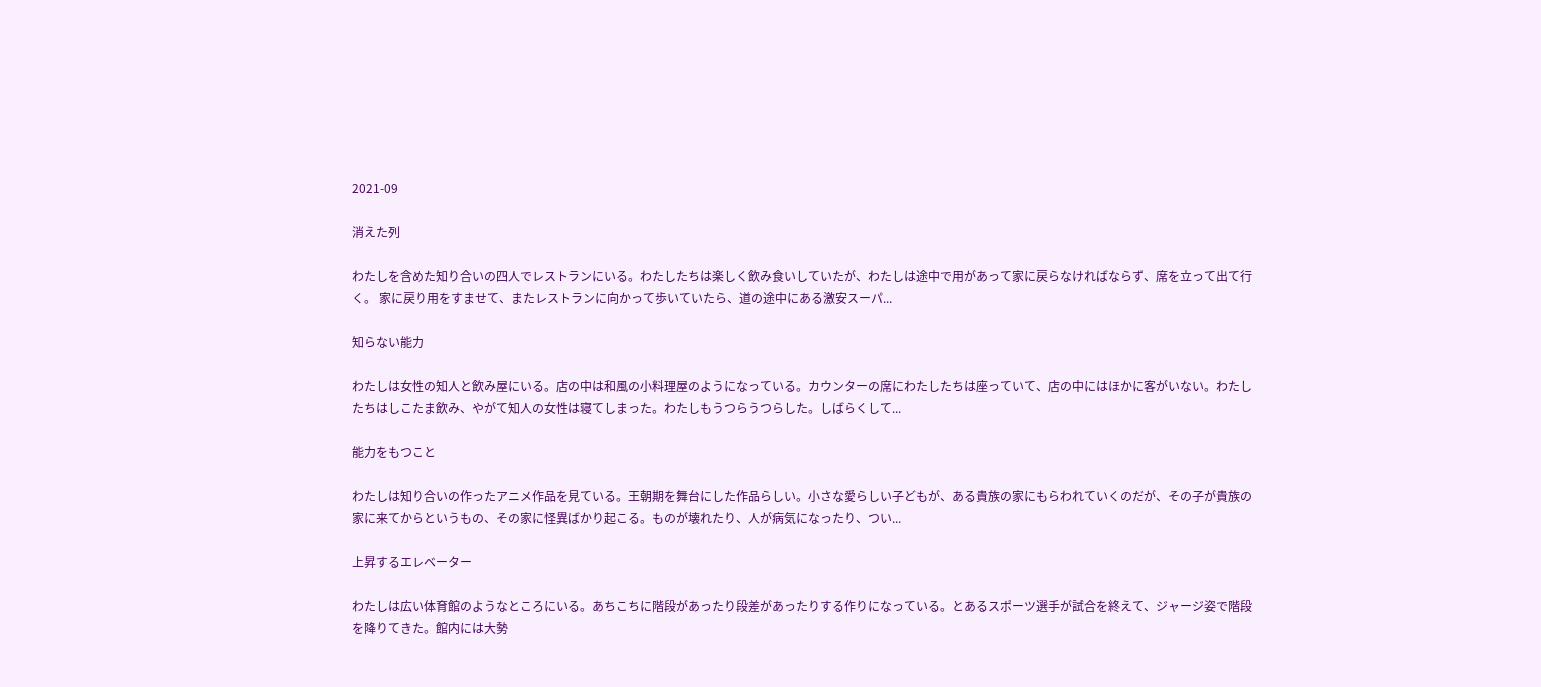2021-09

消えた列

わたしを含めた知り合いの四人でレストランにいる。わたしたちは楽しく飲み食いしていたが、わたしは途中で用があって家に戻らなければならず、席を立って出て行く。 家に戻り用をすませて、またレストランに向かって歩いていたら、道の途中にある激安スーパ...

知らない能力

わたしは女性の知人と飲み屋にいる。店の中は和風の小料理屋のようになっている。カウンターの席にわたしたちは座っていて、店の中にはほかに客がいない。わたしたちはしこたま飲み、やがて知人の女性は寝てしまった。わたしもうつらうつらした。しばらくして...

能力をもつこと

わたしは知り合いの作ったアニメ作品を見ている。王朝期を舞台にした作品らしい。小さな愛らしい子どもが、ある貴族の家にもらわれていくのだが、その子が貴族の家に来てからというもの、その家に怪異ばかり起こる。ものが壊れたり、人が病気になったり、つい...

上昇するエレベーター

わたしは広い体育館のようなところにいる。あちこちに階段があったり段差があったりする作りになっている。とあるスポーツ選手が試合を終えて、ジャージ姿で階段を降りてきた。館内には大勢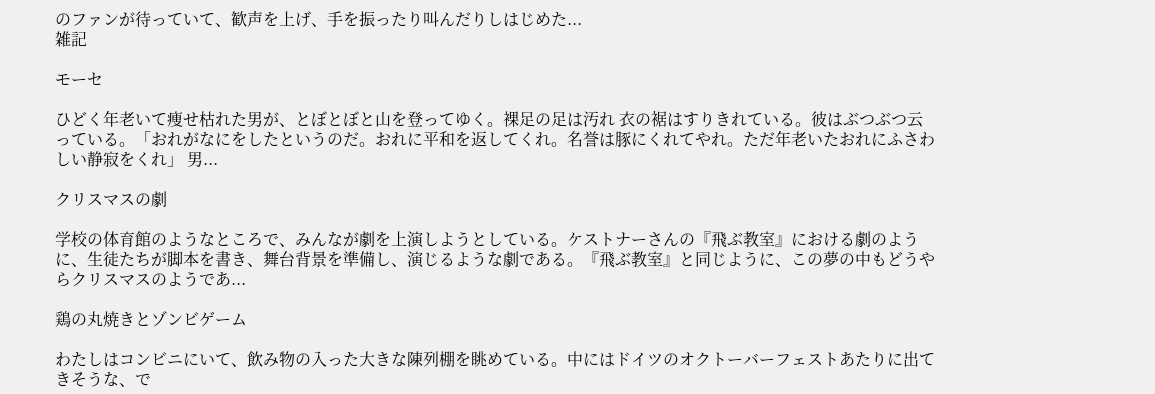のファンが待っていて、歓声を上げ、手を振ったり叫んだりしはじめた...
雑記

モーセ

ひどく年老いて痩せ枯れた男が、とぼとぼと山を登ってゆく。裸足の足は汚れ 衣の裾はすりきれている。彼はぶつぶつ云っている。「おれがなにをしたというのだ。おれに平和を返してくれ。名誉は豚にくれてやれ。ただ年老いたおれにふさわしい静寂をくれ」 男...

クリスマスの劇

学校の体育館のようなところで、みんなが劇を上演しようとしている。ケストナーさんの『飛ぶ教室』における劇のように、生徒たちが脚本を書き、舞台背景を準備し、演じるような劇である。『飛ぶ教室』と同じように、この夢の中もどうやらクリスマスのようであ...

鶏の丸焼きとゾンビゲーム

わたしはコンビニにいて、飲み物の入った大きな陳列棚を眺めている。中にはドイツのオクトーバーフェストあたりに出てきそうな、で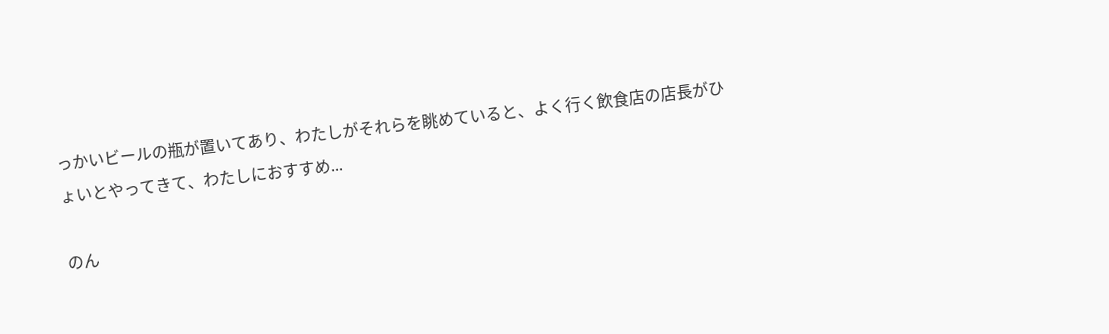っかいビールの瓶が置いてあり、わたしがそれらを眺めていると、よく行く飲食店の店長がひょいとやってきて、わたしにおすすめ...

のん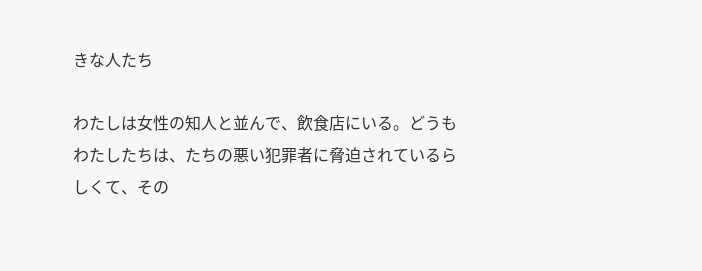きな人たち

わたしは女性の知人と並んで、飲食店にいる。どうもわたしたちは、たちの悪い犯罪者に脅迫されているらしくて、その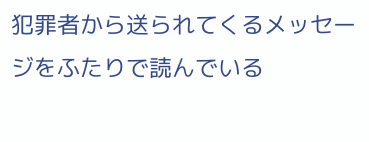犯罪者から送られてくるメッセージをふたりで読んでいる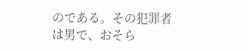のである。その犯罪者は男で、おそら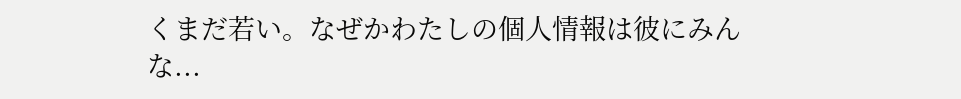くまだ若い。なぜかわたしの個人情報は彼にみんな...